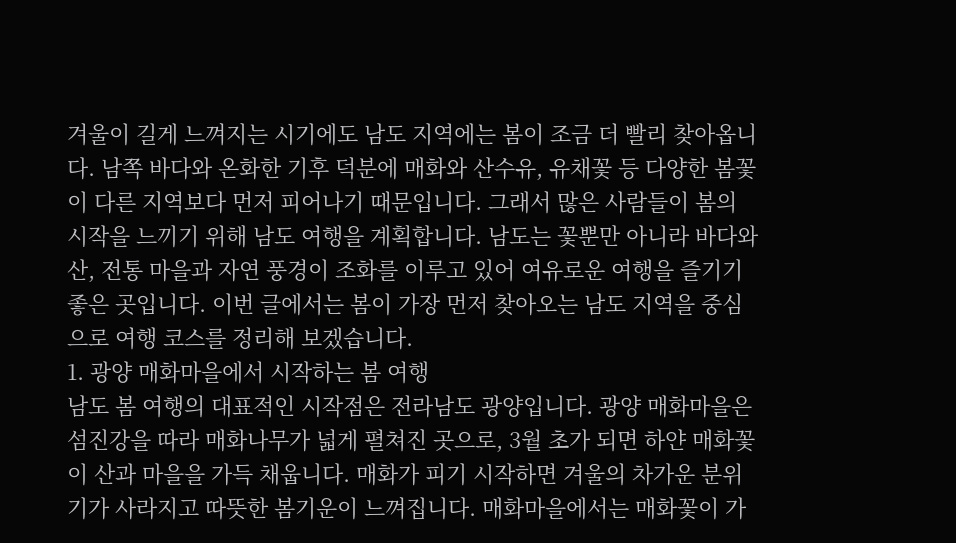겨울이 길게 느껴지는 시기에도 남도 지역에는 봄이 조금 더 빨리 찾아옵니다. 남쪽 바다와 온화한 기후 덕분에 매화와 산수유, 유채꽃 등 다양한 봄꽃이 다른 지역보다 먼저 피어나기 때문입니다. 그래서 많은 사람들이 봄의 시작을 느끼기 위해 남도 여행을 계획합니다. 남도는 꽃뿐만 아니라 바다와 산, 전통 마을과 자연 풍경이 조화를 이루고 있어 여유로운 여행을 즐기기 좋은 곳입니다. 이번 글에서는 봄이 가장 먼저 찾아오는 남도 지역을 중심으로 여행 코스를 정리해 보겠습니다.
1. 광양 매화마을에서 시작하는 봄 여행
남도 봄 여행의 대표적인 시작점은 전라남도 광양입니다. 광양 매화마을은 섬진강을 따라 매화나무가 넓게 펼쳐진 곳으로, 3월 초가 되면 하얀 매화꽃이 산과 마을을 가득 채웁니다. 매화가 피기 시작하면 겨울의 차가운 분위기가 사라지고 따뜻한 봄기운이 느껴집니다. 매화마을에서는 매화꽃이 가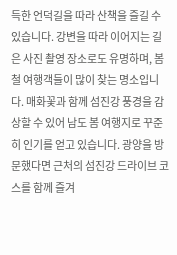득한 언덕길을 따라 산책을 즐길 수 있습니다. 강변을 따라 이어지는 길은 사진 촬영 장소로도 유명하며, 봄철 여행객들이 많이 찾는 명소입니다. 매화꽃과 함께 섬진강 풍경을 감상할 수 있어 남도 봄 여행지로 꾸준히 인기를 얻고 있습니다. 광양을 방문했다면 근처의 섬진강 드라이브 코스를 함께 즐겨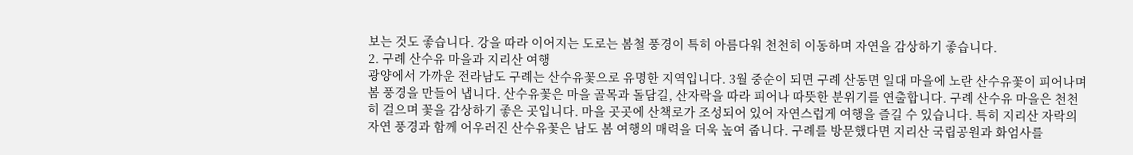보는 것도 좋습니다. 강을 따라 이어지는 도로는 봄철 풍경이 특히 아름다워 천천히 이동하며 자연을 감상하기 좋습니다.
2. 구례 산수유 마을과 지리산 여행
광양에서 가까운 전라남도 구례는 산수유꽃으로 유명한 지역입니다. 3월 중순이 되면 구례 산동면 일대 마을에 노란 산수유꽃이 피어나며 봄 풍경을 만들어 냅니다. 산수유꽃은 마을 골목과 돌담길, 산자락을 따라 피어나 따뜻한 분위기를 연출합니다. 구례 산수유 마을은 천천히 걸으며 꽃을 감상하기 좋은 곳입니다. 마을 곳곳에 산책로가 조성되어 있어 자연스럽게 여행을 즐길 수 있습니다. 특히 지리산 자락의 자연 풍경과 함께 어우러진 산수유꽃은 남도 봄 여행의 매력을 더욱 높여 줍니다. 구례를 방문했다면 지리산 국립공원과 화엄사를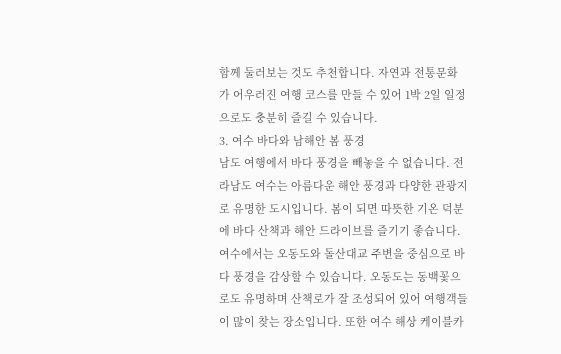함께 둘러보는 것도 추천합니다. 자연과 전통문화가 어우러진 여행 코스를 만들 수 있어 1박 2일 일정으로도 충분히 즐길 수 있습니다.
3. 여수 바다와 남해안 봄 풍경
남도 여행에서 바다 풍경을 빼놓을 수 없습니다. 전라남도 여수는 아름다운 해안 풍경과 다양한 관광지로 유명한 도시입니다. 봄이 되면 따뜻한 기온 덕분에 바다 산책과 해안 드라이브를 즐기기 좋습니다. 여수에서는 오동도와 돌산대교 주변을 중심으로 바다 풍경을 감상할 수 있습니다. 오동도는 동백꽃으로도 유명하며 산책로가 잘 조성되어 있어 여행객들이 많이 찾는 장소입니다. 또한 여수 해상 케이블카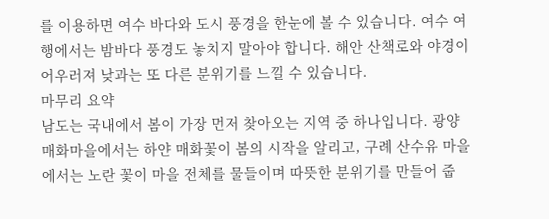를 이용하면 여수 바다와 도시 풍경을 한눈에 볼 수 있습니다. 여수 여행에서는 밤바다 풍경도 놓치지 말아야 합니다. 해안 산책로와 야경이 어우러져 낮과는 또 다른 분위기를 느낄 수 있습니다.
마무리 요약
남도는 국내에서 봄이 가장 먼저 찾아오는 지역 중 하나입니다. 광양 매화마을에서는 하얀 매화꽃이 봄의 시작을 알리고, 구례 산수유 마을에서는 노란 꽃이 마을 전체를 물들이며 따뜻한 분위기를 만들어 줍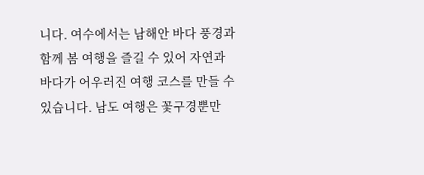니다. 여수에서는 남해안 바다 풍경과 함께 봄 여행을 즐길 수 있어 자연과 바다가 어우러진 여행 코스를 만들 수 있습니다. 남도 여행은 꽃구경뿐만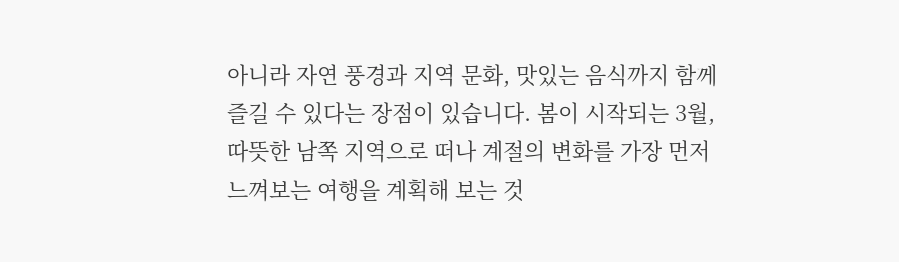아니라 자연 풍경과 지역 문화, 맛있는 음식까지 함께 즐길 수 있다는 장점이 있습니다. 봄이 시작되는 3월, 따뜻한 남쪽 지역으로 떠나 계절의 변화를 가장 먼저 느껴보는 여행을 계획해 보는 것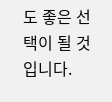도 좋은 선택이 될 것입니다.